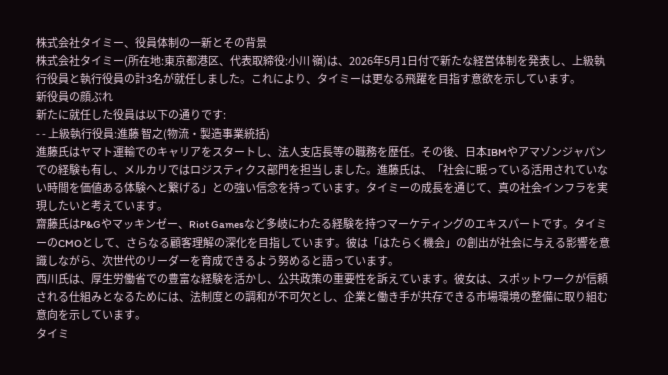株式会社タイミー、役員体制の一新とその背景
株式会社タイミー(所在地:東京都港区、代表取締役:小川 嶺)は、2026年5月1日付で新たな経営体制を発表し、上級執行役員と執行役員の計3名が就任しました。これにより、タイミーは更なる飛躍を目指す意欲を示しています。
新役員の顔ぶれ
新たに就任した役員は以下の通りです:
- - 上級執行役員:進藤 智之(物流・製造事業統括)
進藤氏はヤマト運輸でのキャリアをスタートし、法人支店長等の職務を歴任。その後、日本IBMやアマゾンジャパンでの経験も有し、メルカリではロジスティクス部門を担当しました。進藤氏は、「社会に眠っている活用されていない時間を価値ある体験へと繋げる」との強い信念を持っています。タイミーの成長を通じて、真の社会インフラを実現したいと考えています。
齋藤氏はP&Gやマッキンゼー、Riot Gamesなど多岐にわたる経験を持つマーケティングのエキスパートです。タイミーのCMOとして、さらなる顧客理解の深化を目指しています。彼は「はたらく機会」の創出が社会に与える影響を意識しながら、次世代のリーダーを育成できるよう努めると語っています。
西川氏は、厚生労働省での豊富な経験を活かし、公共政策の重要性を訴えています。彼女は、スポットワークが信頼される仕組みとなるためには、法制度との調和が不可欠とし、企業と働き手が共存できる市場環境の整備に取り組む意向を示しています。
タイミ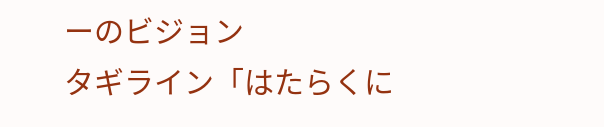ーのビジョン
タギライン「はたらくに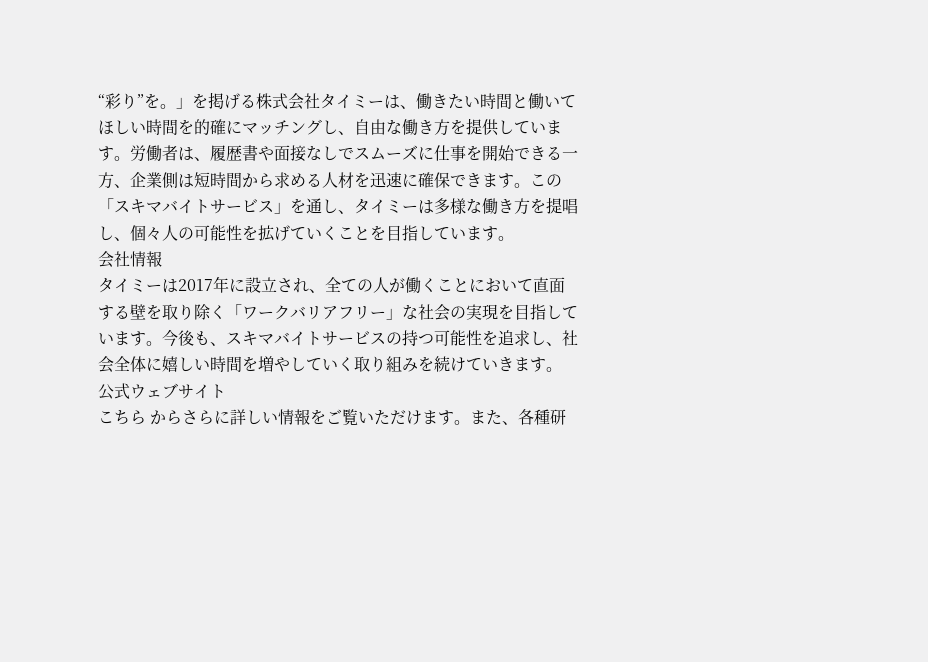“彩り”を。」を掲げる株式会社タイミーは、働きたい時間と働いてほしい時間を的確にマッチングし、自由な働き方を提供しています。労働者は、履歴書や面接なしでスムーズに仕事を開始できる一方、企業側は短時間から求める人材を迅速に確保できます。この「スキマバイトサービス」を通し、タイミーは多様な働き方を提唱し、個々人の可能性を拡げていくことを目指しています。
会社情報
タイミーは2017年に設立され、全ての人が働くことにおいて直面する壁を取り除く「ワークバリアフリー」な社会の実現を目指しています。今後も、スキマバイトサービスの持つ可能性を追求し、社会全体に嬉しい時間を増やしていく取り組みを続けていきます。
公式ウェブサイト
こちら からさらに詳しい情報をご覧いただけます。また、各種研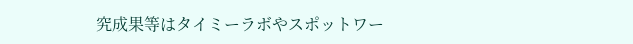究成果等はタイミーラボやスポットワー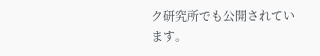ク研究所でも公開されています。